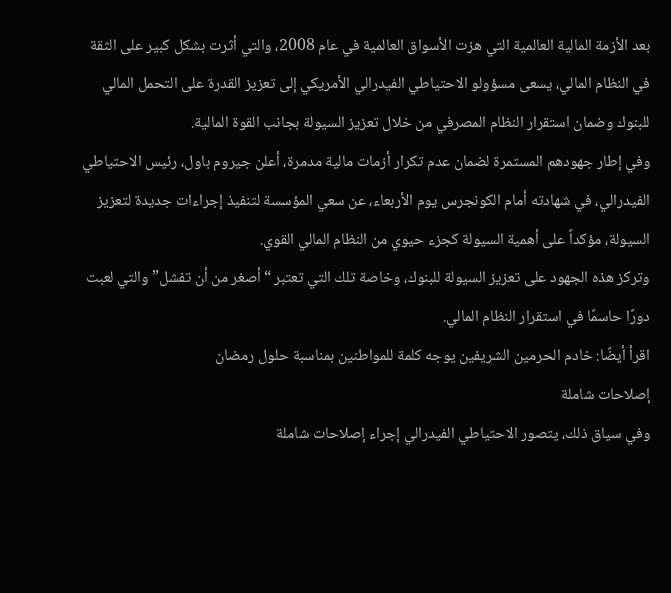بعد الأزمة المالية العالمية التي هزت الأسواق العالمية في عام 2008، والتي أثرت بشكل كبير على الثقة في النظام المالي، يسعى مسؤولو الاحتياطي الفيدرالي الأمريكي إلى تعزيز القدرة على التحمل المالي للبنوك وضمان استقرار النظام المصرفي من خلال تعزيز السيولة بجانب القوة المالية.
وفي إطار جهودهم المستمرة لضمان عدم تكرار أزمات مالية مدمرة، أعلن جيروم باول، رئيس الاحتياطي الفيدرالي، في شهادته أمام الكونجرس يوم الأربعاء، عن سعي المؤسسة لتنفيذ إجراءات جديدة لتعزيز السيولة، مؤكداً على أهمية السيولة كجزء حيوي من النظام المالي القوي.
وتركز هذه الجهود على تعزيز السيولة للبنوك، وخاصة تلك التي تعتبر “أصغر من أن تفشل” والتي لعبت دورًا حاسمًا في استقرار النظام المالي.
اقرأ أيضًا: خادم الحرمين الشريفين يوجه كلمة للمواطنين بمناسبة حلول رمضان
إصلاحات شاملة
وفي سياق ذلك، يتصور الاحتياطي الفيدرالي إجراء إصلاحات شاملة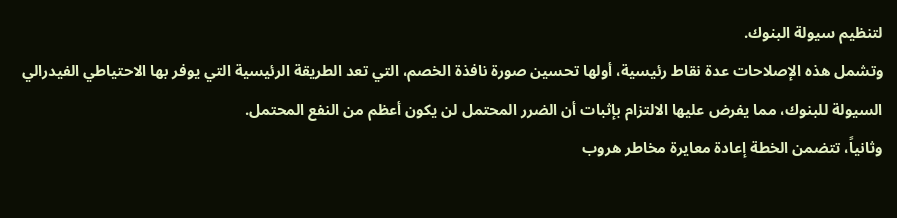لتنظيم سيولة البنوك.
وتشمل هذه الإصلاحات عدة نقاط رئيسية، أولها تحسين صورة نافذة الخصم، التي تعد الطريقة الرئيسية التي يوفر بها الاحتياطي الفيدرالي السيولة للبنوك، مما يفرض عليها الالتزام بإثبات أن الضرر المحتمل لن يكون أعظم من النفع المحتمل.
وثانياً، تتضمن الخطة إعادة معايرة مخاطر هروب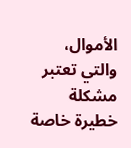الأموال، والتي تعتبر مشكلة خطيرة خاصة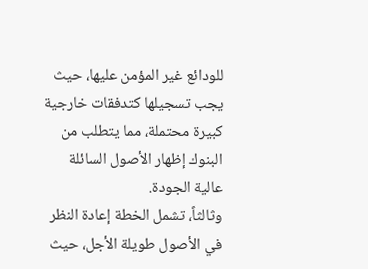للودائع غير المؤمن عليها، حيث يجب تسجيلها كتدفقات خارجية كبيرة محتملة، مما يتطلب من البنوك إظهار الأصول السائلة عالية الجودة.
وثالثاً، تشمل الخطة إعادة النظر في الأصول طويلة الأجل، حيث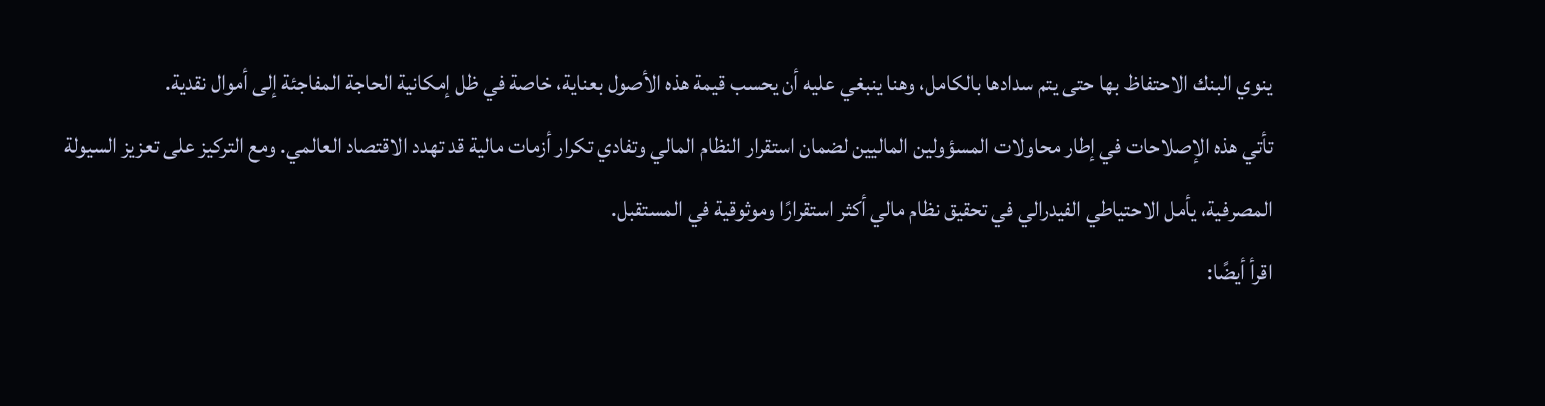ينوي البنك الاحتفاظ بها حتى يتم سدادها بالكامل، وهنا ينبغي عليه أن يحسب قيمة هذه الأصول بعناية، خاصة في ظل إمكانية الحاجة المفاجئة إلى أموال نقدية.
تأتي هذه الإصلاحات في إطار محاولات المسؤولين الماليين لضمان استقرار النظام المالي وتفادي تكرار أزمات مالية قد تهدد الاقتصاد العالمي. ومع التركيز على تعزيز السيولة المصرفية، يأمل الاحتياطي الفيدرالي في تحقيق نظام مالي أكثر استقرارًا وموثوقية في المستقبل.
اقرأ أيضًا: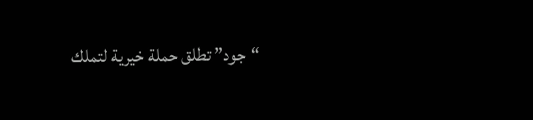“جود” تطلق حملة خيرية لتملك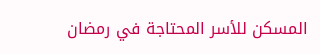المسكن للأسر المحتاجة في رمضان